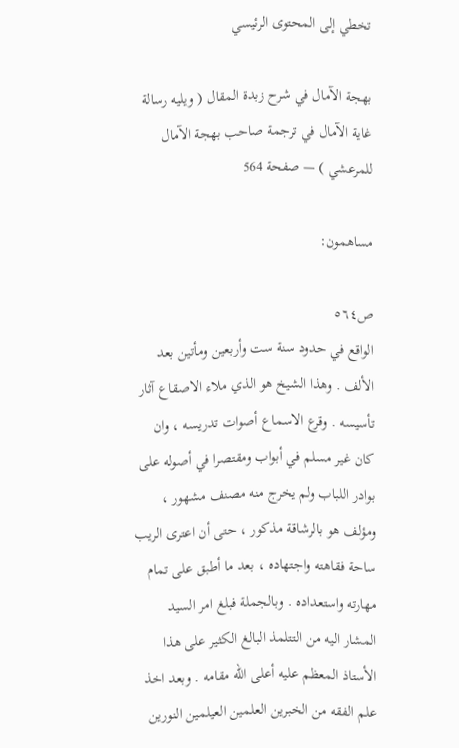تخطي إلى المحتوى الرئيسي

بهجة الآمال في شرح زبدة المقال ( ويليه رسالة غاية الآمال في ترجمة صاحب بهجة الآمال للمرعشي ) — صفحة 564

مساهمون:

ص٥٦٤
الواقع في حدود سنة ست وأربعين ومأتين بعد الألف . وهذا الشيخ هو الذي ملاء الاصقاع آثار تأسيسه . وقرع الاسماع أصوات تدريسه ، وان كان غير مسلم في أبواب ومقتصرا في أصوله على بوادر اللباب ولم يخرج منه مصنف مشهور ، ومؤلف هو بالرشاقة مذكور ، حتى أن اعترى الريب ساحة فقاهته واجتهاده ، بعد ما أطبق على تمام مهارته واستعداده . وبالجملة فبلغ امر السيد المشار اليه من التتلمذ البالغ الكثير على هذا الأستاذ المعظم عليه أعلى اللّه مقامه . وبعد اخذ علم الفقه من الخبرين العلمين العيلمين النورين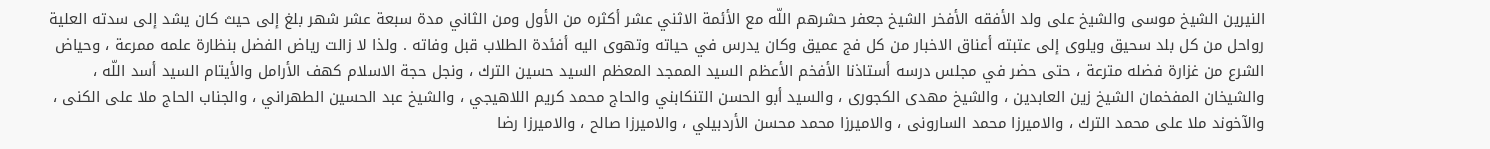النيرين الشيخ موسى والشيخ على ولد الأفقه الأفخر الشيخ جعفر حشرهم اللّه مع الأئمة الاثني عشر أكثره من الأول ومن الثاني مدة سبعة عشر شهر بلغ إلى حيث كان يشد إلى سدته العلية رواحل من كل بلد سحيق ويلوى إلى عتبته أعناق الاخبار من كل فج عميق وكان يدرس في حياته وتهوى اليه أفئدة الطلاب قبل وفاته . ولذا لا زالت رياض الفضل بنظارة علمه ممرعة ، وحياض الشرع من غزارة فضله مترعة ، حتى حضر في مجلس درسه أستاذنا الأفخم الأعظم السيد الممجد المعظم السيد حسين الترك ، ونجل حجة الاسلام كهف الأرامل والأيتام السيد أسد اللّه ، والشيخان المفخمان الشيخ زين العابدين ، والشيخ مهدى الكجورى ، والسيد أبو الحسن التنكابني والحاج محمد كريم اللاهيجي ، والشيخ عبد الحسين الطهراني ، والجناب الحاج ملا على الكنى ، والآخوند ملا على محمد الترك ، والاميرزا محمد السارونى ، والاميرزا محمد محسن الأردبيلي ، والاميرزا صالح ، والاميرزا رضا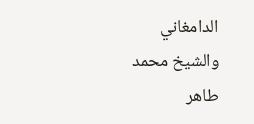الدامغاني والشيخ محمد طاهر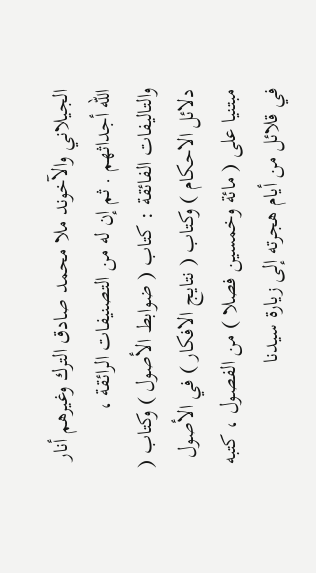الجيلاني والآخوند ملا محمد صادق الترك وغيرهم أنار اللّه أجداثهم . ثم إن له من التصنيفات الرائقة ، والتاليفات الفائقة : كتاب ( ضوابط الأصول ) وكتاب ( دلائل الاحكام ) وكتاب ( نتايج الافكار ) في الأصول مبتنيا على ( مائة وخمسين فصلا ) من الفصول ، كتبه في قلائل من أيام هجرته إلى زيارة سيدنا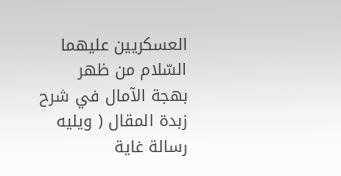العسكريين عليهما السّلام من ظهر
بهجة الآمال في شرح زبدة المقال ( ويليه رسالة غاية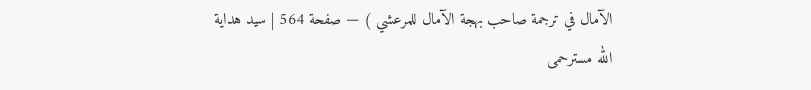الآمال في ترجمة صاحب بهجة الآمال للمرعشي ) — صفحة 564 | سيد هداية الله مسترحمى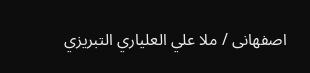اصفهانى / ملا علي العلياري التبريزي